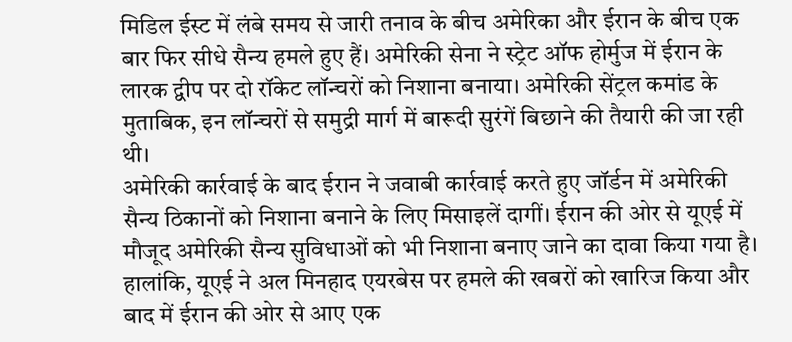मिडिल ईस्ट में लंबे समय से जारी तनाव के बीच अमेरिका और ईरान के बीच एक बार फिर सीधे सैन्य हमले हुए हैं। अमेरिकी सेना ने स्ट्रेट ऑफ होर्मुज में ईरान के लारक द्वीप पर दो रॉकेट लॉन्चरों को निशाना बनाया। अमेरिकी सेंट्रल कमांड के मुताबिक, इन लॉन्चरों से समुद्री मार्ग में बारूदी सुरंगें बिछाने की तैयारी की जा रही थी।
अमेरिकी कार्रवाई के बाद ईरान ने जवाबी कार्रवाई करते हुए जॉर्डन में अमेरिकी सैन्य ठिकानों को निशाना बनाने के लिए मिसाइलें दागीं। ईरान की ओर से यूएई में मौजूद अमेरिकी सैन्य सुविधाओं को भी निशाना बनाए जाने का दावा किया गया है। हालांकि, यूएई ने अल मिनहाद एयरबेस पर हमले की खबरों को खारिज किया और बाद में ईरान की ओर से आए एक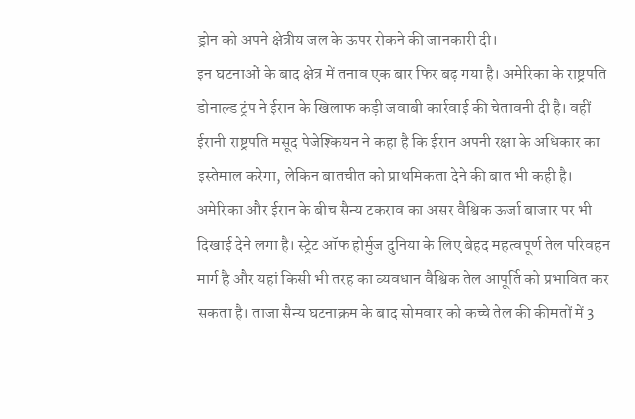ड्रोन को अपने क्षेत्रीय जल के ऊपर रोकने की जानकारी दी।
इन घटनाओं के बाद क्षेत्र में तनाव एक बार फिर बढ़ गया है। अमेरिका के राष्ट्रपति डोनाल्ड ट्रंप ने ईरान के खिलाफ कड़ी जवाबी कार्रवाई की चेतावनी दी है। वहीं ईरानी राष्ट्रपति मसूद पेजेश्कियन ने कहा है कि ईरान अपनी रक्षा के अधिकार का इस्तेमाल करेगा, लेकिन बातचीत को प्राथमिकता देने की बात भी कही है।
अमेरिका और ईरान के बीच सैन्य टकराव का असर वैश्विक ऊर्जा बाजार पर भी दिखाई देने लगा है। स्ट्रेट ऑफ होर्मुज दुनिया के लिए बेहद महत्वपूर्ण तेल परिवहन मार्ग है और यहां किसी भी तरह का व्यवधान वैश्विक तेल आपूर्ति को प्रभावित कर सकता है। ताजा सैन्य घटनाक्रम के बाद सोमवार को कच्चे तेल की कीमतों में 3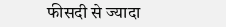फीसदी से ज्यादा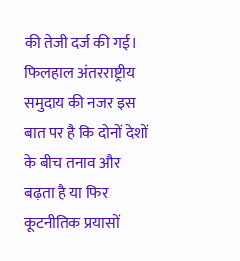की तेजी दर्ज की गई।
फिलहाल अंतरराष्ट्रीय समुदाय की नजर इस बात पर है कि दोनों देशों के बीच तनाव और बढ़ता है या फिर कूटनीतिक प्रयासों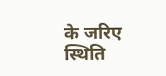के जरिए स्थिति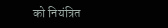को नियंत्रित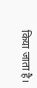किया जाता है।